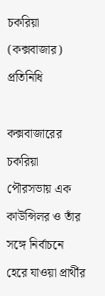চকরিয়া (কক্সবাজার) প্রতিনিধি

কক্সবাজারের চকরিয়া পৌরসভায় এক কাউন্সিলর ও তাঁর সঙ্গে নির্বাচনে হেরে যাওয়া প্রার্থীর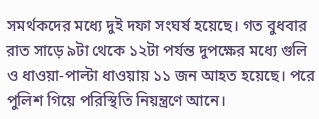সমর্থকদের মধ্যে দুই দফা সংঘর্ষ হয়েছে। গত বুধবার রাত সাড়ে ৯টা থেকে ১২টা পর্যন্ত দুপক্ষের মধ্যে গুলি ও ধাওয়া-পাল্টা ধাওয়ায় ১১ জন আহত হয়েছে। পরে পুলিশ গিয়ে পরিস্থিতি নিয়ন্ত্রণে আনে।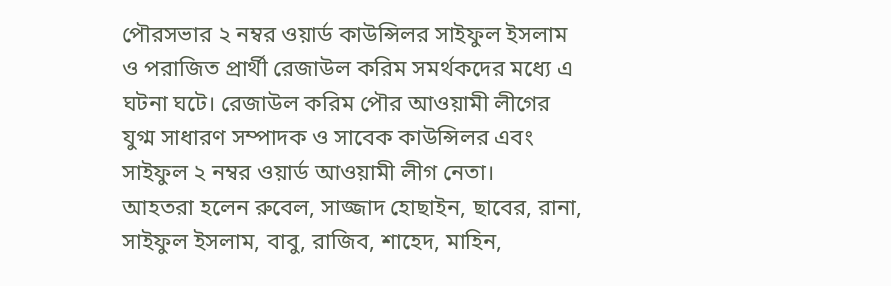পৌরসভার ২ নম্বর ওয়ার্ড কাউন্সিলর সাইফুল ইসলাম ও পরাজিত প্রার্থী রেজাউল করিম সমর্থকদের মধ্যে এ ঘটনা ঘটে। রেজাউল করিম পৌর আওয়ামী লীগের যুগ্ম সাধারণ সম্পাদক ও সাবেক কাউন্সিলর এবং সাইফুল ২ নম্বর ওয়ার্ড আওয়ামী লীগ নেতা।
আহতরা হলেন রুবেল, সাজ্জাদ হোছাইন, ছাবের, রানা, সাইফুল ইসলাম, বাবু, রাজিব, শাহেদ, মাহিন,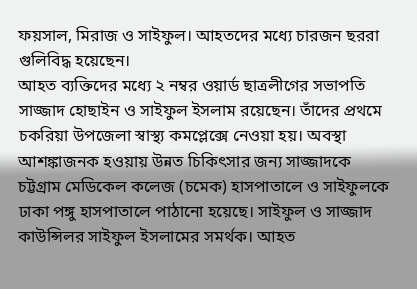ফয়সাল, মিরাজ ও সাইফুল। আহতদের মধ্যে চারজন ছররা গুলিবিদ্ধ হয়েছেন।
আহত ব্যক্তিদের মধ্যে ২ নম্বর ওয়ার্ড ছাত্রলীগের সভাপতি সাজ্জাদ হোছাইন ও সাইফুল ইসলাম রয়েছেন। তাঁদের প্রথমে চকরিয়া উপজেলা স্বাস্থ্য কমপ্লেক্সে নেওয়া হয়। অবস্থা আশঙ্কাজনক হওয়ায় উন্নত চিকিৎসার জন্য সাজ্জাদকে চট্টগ্রাম মেডিকেল কলেজ (চমেক) হাসপাতালে ও সাইফুলকে ঢাকা পঙ্গু হাসপাতালে পাঠানো হয়েছে। সাইফুল ও সাজ্জাদ কাউন্সিলর সাইফুল ইসলামের সমর্থক। আহত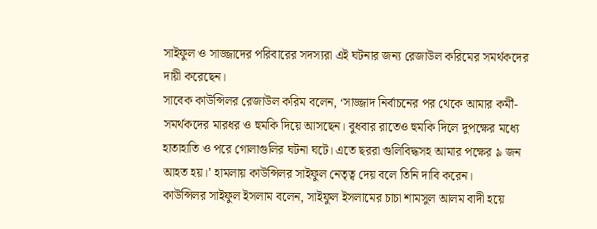সাইফুল ও সাজ্জাদের পরিবারের সদস্যরা এই ঘটনার জন্য রেজাউল করিমের সমর্থকদের দায়ী করেছেন।
সাবেক কাউন্সিলর রেজাউল করিম বলেন, ‘সাজ্জাদ নির্বাচনের পর থেকে আমার কর্মী-সমর্থকদের মারধর ও হুমকি দিয়ে আসছেন। বুধবার রাতেও হুমকি দিলে দুপক্ষের মধ্যে হাতাহাতি ও পরে গোলাগুলির ঘটনা ঘটে। এতে ছররা গুলিবিদ্ধসহ আমার পক্ষের ৯ জন আহত হয়।’ হামলায় কাউন্সিলর সাইফুল নেতৃত্ব দেয় বলে তিনি দাবি করেন।
কাউন্সিলর সাইফুল ইসলাম বলেন, সাইফুল ইসলামের চাচা শামসুল আলম বাদী হয়ে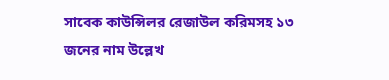সাবেক কাউন্সিলর রেজাউল করিমসহ ১৩ জনের নাম উল্লেখ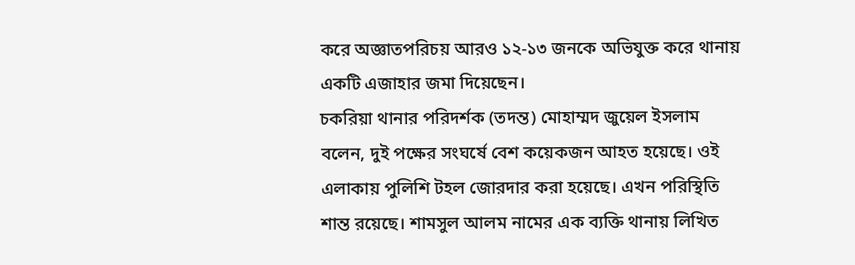করে অজ্ঞাতপরিচয় আরও ১২-১৩ জনকে অভিযুক্ত করে থানায় একটি এজাহার জমা দিয়েছেন।
চকরিয়া থানার পরিদর্শক (তদন্ত) মোহাম্মদ জুয়েল ইসলাম বলেন, দুই পক্ষের সংঘর্ষে বেশ কয়েকজন আহত হয়েছে। ওই এলাকায় পুলিশি টহল জোরদার করা হয়েছে। এখন পরিস্থিতি শান্ত রয়েছে। শামসুল আলম নামের এক ব্যক্তি থানায় লিখিত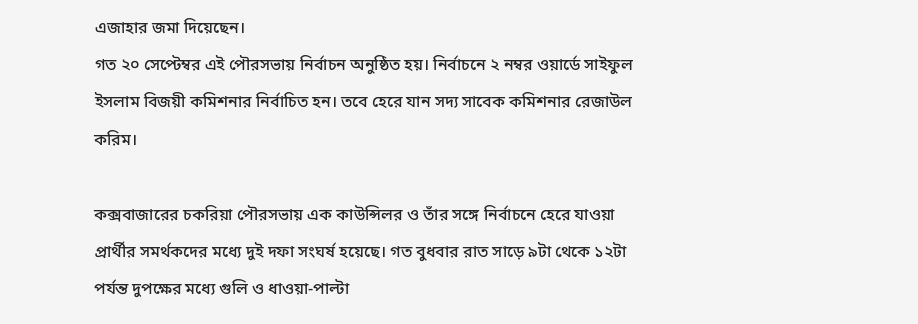এজাহার জমা দিয়েছেন।
গত ২০ সেপ্টেম্বর এই পৌরসভায় নির্বাচন অনুষ্ঠিত হয়। নির্বাচনে ২ নম্বর ওয়ার্ডে সাইফুল ইসলাম বিজয়ী কমিশনার নির্বাচিত হন। তবে হেরে যান সদ্য সাবেক কমিশনার রেজাউল করিম।

কক্সবাজারের চকরিয়া পৌরসভায় এক কাউন্সিলর ও তাঁর সঙ্গে নির্বাচনে হেরে যাওয়া প্রার্থীর সমর্থকদের মধ্যে দুই দফা সংঘর্ষ হয়েছে। গত বুধবার রাত সাড়ে ৯টা থেকে ১২টা পর্যন্ত দুপক্ষের মধ্যে গুলি ও ধাওয়া-পাল্টা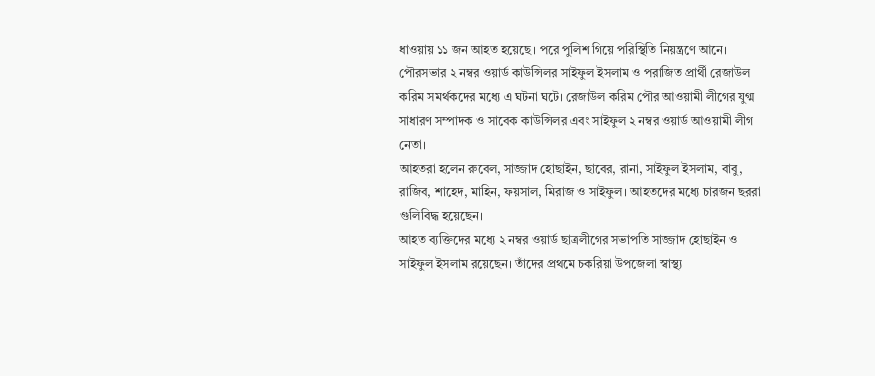ধাওয়ায় ১১ জন আহত হয়েছে। পরে পুলিশ গিয়ে পরিস্থিতি নিয়ন্ত্রণে আনে।
পৌরসভার ২ নম্বর ওয়ার্ড কাউন্সিলর সাইফুল ইসলাম ও পরাজিত প্রার্থী রেজাউল করিম সমর্থকদের মধ্যে এ ঘটনা ঘটে। রেজাউল করিম পৌর আওয়ামী লীগের যুগ্ম সাধারণ সম্পাদক ও সাবেক কাউন্সিলর এবং সাইফুল ২ নম্বর ওয়ার্ড আওয়ামী লীগ নেতা।
আহতরা হলেন রুবেল, সাজ্জাদ হোছাইন, ছাবের, রানা, সাইফুল ইসলাম, বাবু, রাজিব, শাহেদ, মাহিন, ফয়সাল, মিরাজ ও সাইফুল। আহতদের মধ্যে চারজন ছররা গুলিবিদ্ধ হয়েছেন।
আহত ব্যক্তিদের মধ্যে ২ নম্বর ওয়ার্ড ছাত্রলীগের সভাপতি সাজ্জাদ হোছাইন ও সাইফুল ইসলাম রয়েছেন। তাঁদের প্রথমে চকরিয়া উপজেলা স্বাস্থ্য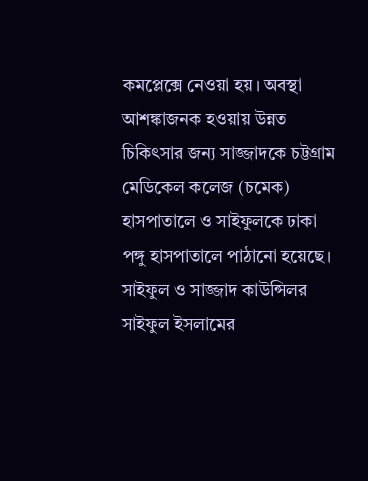কমপ্লেক্সে নেওয়া হয়। অবস্থা আশঙ্কাজনক হওয়ায় উন্নত চিকিৎসার জন্য সাজ্জাদকে চট্টগ্রাম মেডিকেল কলেজ (চমেক) হাসপাতালে ও সাইফুলকে ঢাকা পঙ্গু হাসপাতালে পাঠানো হয়েছে। সাইফুল ও সাজ্জাদ কাউন্সিলর সাইফুল ইসলামের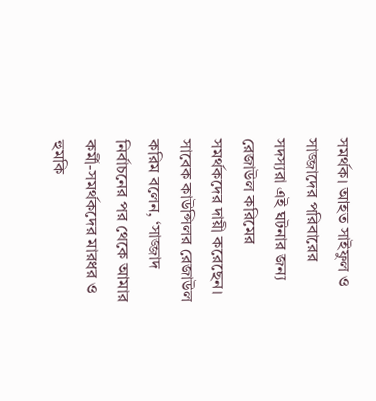সমর্থক। আহত সাইফুল ও সাজ্জাদের পরিবারের সদস্যরা এই ঘটনার জন্য রেজাউল করিমের সমর্থকদের দায়ী করেছেন।
সাবেক কাউন্সিলর রেজাউল করিম বলেন, ‘সাজ্জাদ নির্বাচনের পর থেকে আমার কর্মী-সমর্থকদের মারধর ও হুমকি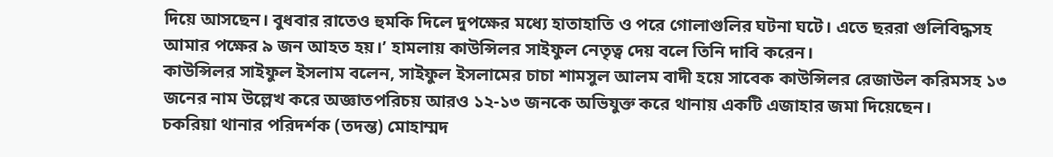দিয়ে আসছেন। বুধবার রাতেও হুমকি দিলে দুপক্ষের মধ্যে হাতাহাতি ও পরে গোলাগুলির ঘটনা ঘটে। এতে ছররা গুলিবিদ্ধসহ আমার পক্ষের ৯ জন আহত হয়।’ হামলায় কাউন্সিলর সাইফুল নেতৃত্ব দেয় বলে তিনি দাবি করেন।
কাউন্সিলর সাইফুল ইসলাম বলেন, সাইফুল ইসলামের চাচা শামসুল আলম বাদী হয়ে সাবেক কাউন্সিলর রেজাউল করিমসহ ১৩ জনের নাম উল্লেখ করে অজ্ঞাতপরিচয় আরও ১২-১৩ জনকে অভিযুক্ত করে থানায় একটি এজাহার জমা দিয়েছেন।
চকরিয়া থানার পরিদর্শক (তদন্ত) মোহাম্মদ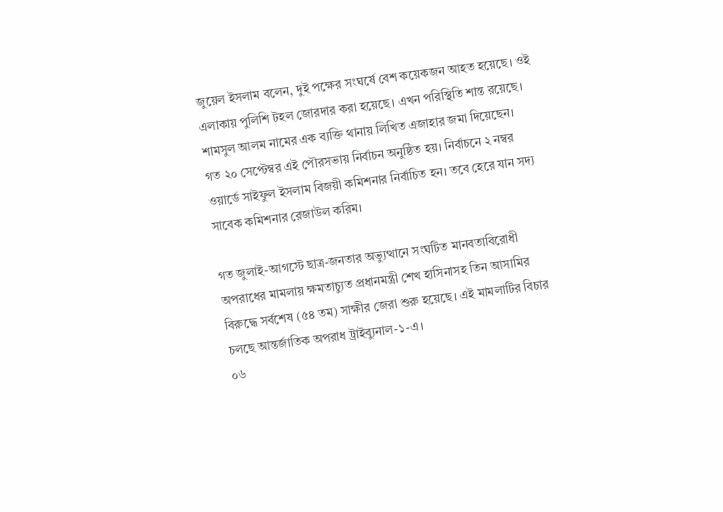জুয়েল ইসলাম বলেন, দুই পক্ষের সংঘর্ষে বেশ কয়েকজন আহত হয়েছে। ওই এলাকায় পুলিশি টহল জোরদার করা হয়েছে। এখন পরিস্থিতি শান্ত রয়েছে। শামসুল আলম নামের এক ব্যক্তি থানায় লিখিত এজাহার জমা দিয়েছেন।
গত ২০ সেপ্টেম্বর এই পৌরসভায় নির্বাচন অনুষ্ঠিত হয়। নির্বাচনে ২ নম্বর ওয়ার্ডে সাইফুল ইসলাম বিজয়ী কমিশনার নির্বাচিত হন। তবে হেরে যান সদ্য সাবেক কমিশনার রেজাউল করিম।

গত জুলাই-আগস্টে ছাত্র-জনতার অভ্যুত্থানে সংঘটিত মানবতাবিরোধী অপরাধের মামলায় ক্ষমতাচ্যুত প্রধানমন্ত্রী শেখ হাসিনাসহ তিন আসামির বিরুদ্ধে সর্বশেষ (৫৪ তম) সাক্ষীর জেরা শুরু হয়েছে। এই মামলাটির বিচার চলছে আন্তর্জাতিক অপরাধ ট্রাইব্যুনাল-১-এ।
০৬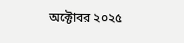অক্টোবর ২০২৫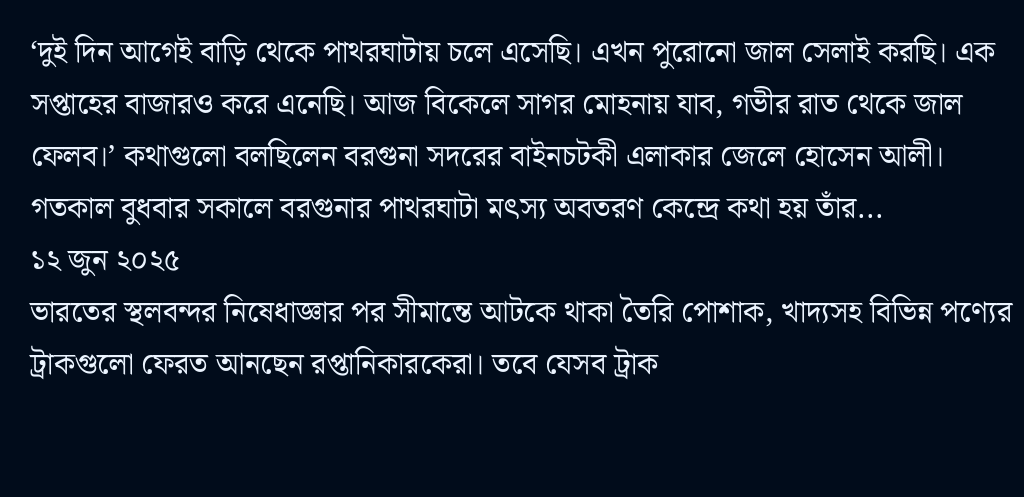‘দুই দিন আগেই বাড়ি থেকে পাথরঘাটায় চলে এসেছি। এখন পুরোনো জাল সেলাই করছি। এক সপ্তাহের বাজারও করে এনেছি। আজ বিকেলে সাগর মোহনায় যাব, গভীর রাত থেকে জাল ফেলব।’ কথাগুলো বলছিলেন বরগুনা সদরের বাইনচটকী এলাকার জেলে হোসেন আলী। গতকাল বুধবার সকালে বরগুনার পাথরঘাটা মৎস্য অবতরণ কেন্দ্রে কথা হয় তাঁর...
১২ জুন ২০২৫
ভারতের স্থলবন্দর নিষেধাজ্ঞার পর সীমান্তে আটকে থাকা তৈরি পোশাক, খাদ্যসহ বিভিন্ন পণ্যের ট্রাকগুলো ফেরত আনছেন রপ্তানিকারকেরা। তবে যেসব ট্রাক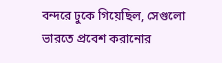বন্দরে ঢুকে গিয়েছিল, সেগুলো ভারতে প্রবেশ করানোর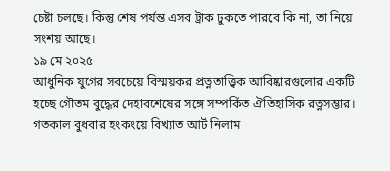চেষ্টা চলছে। কিন্তু শেষ পর্যন্ত এসব ট্রাক ঢুকতে পারবে কি না, তা নিয়ে সংশয় আছে।
১৯ মে ২০২৫
আধুনিক যুগের সবচেয়ে বিস্ময়কর প্রত্নতাত্ত্বিক আবিষ্কারগুলোর একটি হচ্ছে গৌতম বুদ্ধের দেহাবশেষের সঙ্গে সম্পর্কিত ঐতিহাসিক রত্নসম্ভার। গতকাল বুধবার হংকংয়ে বিখ্যাত আর্ট নিলাম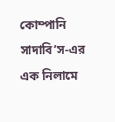কোম্পানি সাদাবি’স-এর এক নিলামে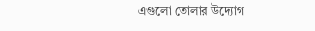এগুলো তোলার উদ্যোগ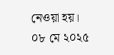নেওয়া হয়।
০৮ মে ২০২৫